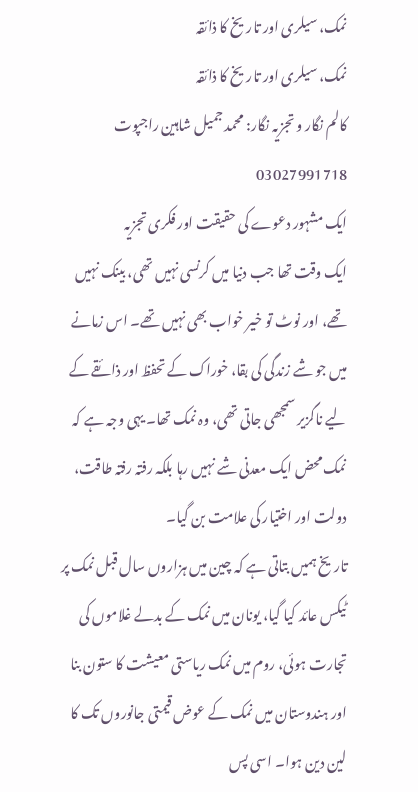نمک، سیلری اور تاریخ کا ذائقہ
نمک، سیلری اور تاریخ کا ذائقہ
کالم نگار و تجزیہ نگار: محمد جمیل شاہین راجپوت
03027991718
ایک مشہور دعوے کی حقیقت اور فکری تجزیہ
ایک وقت تھا جب دنیا میں کرنسی نہیں تھی، بینک نہیں تھے، اور نوٹ تو خیر خواب بھی نہیں تھے۔ اس زمانے میں جو شے زندگی کی بقا، خوراک کے تحفظ اور ذائقے کے لیے ناگزیر سمجھی جاتی تھی، وہ نمک تھا۔ یہی وجہ ہے کہ نمک محض ایک معدنی شے نہیں رہا بلکہ رفتہ رفتہ طاقت، دولت اور اختیار کی علامت بن گیا۔
تاریخ ہمیں بتاتی ہے کہ چین میں ہزاروں سال قبل نمک پر ٹیکس عائد کیا گیا، یونان میں نمک کے بدلے غلاموں کی تجارت ہوئی، روم میں نمک ریاستی معیشت کا ستون بنا اور ہندوستان میں نمک کے عوض قیمتی جانوروں تک کا لین دین ہوا۔ اسی پس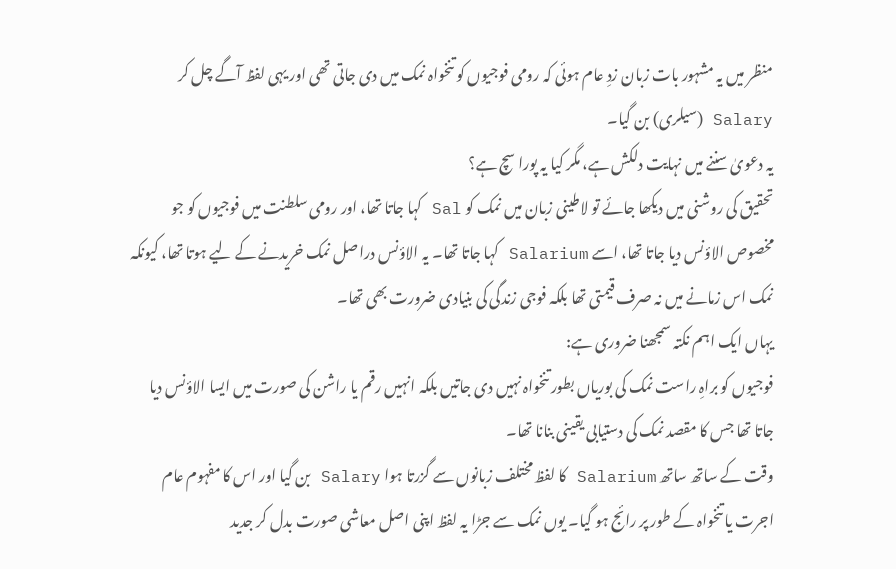منظر میں یہ مشہور بات زبان زدِ عام ہوئی کہ رومی فوجیوں کو تنخواہ نمک میں دی جاتی تھی اور یہی لفظ آگے چل کر Salary (سیلری) بن گیا۔
یہ دعویٰ سننے میں نہایت دلکش ہے، مگر کیا یہ پورا سچ ہے؟
تحقیق کی روشنی میں دیکھا جائے تو لاطینی زبان میں نمک کو Sal کہا جاتا تھا، اور رومی سلطنت میں فوجیوں کو جو مخصوص الاؤنس دیا جاتا تھا، اسے Salarium کہا جاتا تھا۔ یہ الاؤنس دراصل نمک خریدنے کے لیے ہوتا تھا، کیونکہ نمک اس زمانے میں نہ صرف قیمتی تھا بلکہ فوجی زندگی کی بنیادی ضرورت بھی تھا۔
یہاں ایک اہم نکتہ سمجھنا ضروری ہے:
فوجیوں کو براہِ راست نمک کی بوریاں بطور تنخواہ نہیں دی جاتیں بلکہ انہیں رقم یا راشن کی صورت میں ایسا الاؤنس دیا جاتا تھا جس کا مقصد نمک کی دستیابی یقینی بنانا تھا۔
وقت کے ساتھ ساتھ Salarium کا لفظ مختلف زبانوں سے گزرتا ہوا Salary بن گیا اور اس کا مفہوم عام اجرت یا تنخواہ کے طور پر رائج ہو گیا۔ یوں نمک سے جڑا یہ لفظ اپنی اصل معاشی صورت بدل کر جدید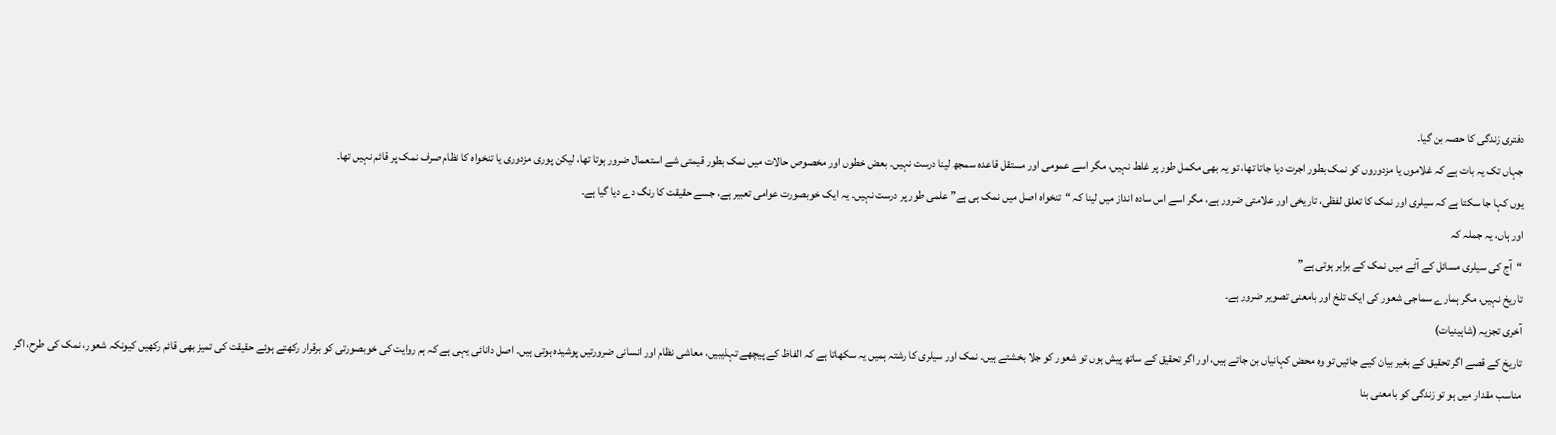دفتری زندگی کا حصہ بن گیا۔
جہاں تک یہ بات ہے کہ غلاموں یا مزدوروں کو نمک بطور اجرت دیا جاتا تھا، تو یہ بھی مکمل طور پر غلط نہیں، مگر اسے عمومی اور مستقل قاعدہ سمجھ لینا درست نہیں۔ بعض خطوں اور مخصوص حالات میں نمک بطور قیمتی شے استعمال ضرور ہوتا تھا، لیکن پوری مزدوری یا تنخواہ کا نظام صرف نمک پر قائم نہیں تھا۔
یوں کہا جا سکتا ہے کہ سیلری اور نمک کا تعلق لفظی، تاریخی اور علامتی ضرور ہے، مگر اسے اس سادہ انداز میں لینا کہ “تنخواہ اصل میں نمک ہی ہے” علمی طور پر درست نہیں۔ یہ ایک خوبصورت عوامی تعبیر ہے، جسے حقیقت کا رنگ دے دیا گیا ہے۔
اور ہاں، یہ جملہ کہ
“آج کی سیلری مسائل کے آٹے میں نمک کے برابر ہوتی ہے”
تاریخ نہیں، مگر ہمارے سماجی شعور کی ایک تلخ اور بامعنی تصویر ضرور ہے۔
آخری تجزیہ (شاہینیات)
تاریخ کے قصے اگر تحقیق کے بغیر بیان کیے جائیں تو وہ محض کہانیاں بن جاتے ہیں، اور اگر تحقیق کے ساتھ پیش ہوں تو شعور کو جلا بخشتے ہیں۔ نمک اور سیلری کا رشتہ ہمیں یہ سکھاتا ہے کہ الفاظ کے پیچھے تہذیبیں، معاشی نظام اور انسانی ضرورتیں پوشیدہ ہوتی ہیں۔ اصل دانائی یہی ہے کہ ہم روایت کی خوبصورتی کو برقرار رکھتے ہوئے حقیقت کی تمیز بھی قائم رکھیں کیونکہ شعور، نمک کی طرح، اگر مناسب مقدار میں ہو تو زندگی کو بامعنی بنا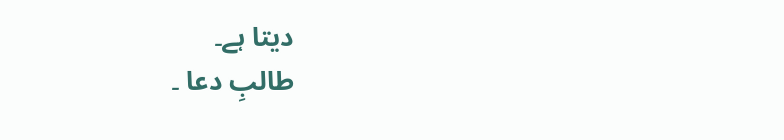دیتا ہے۔
طالبِ دعا ۔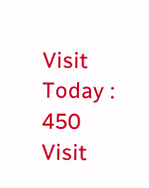Visit Today : 450
Visit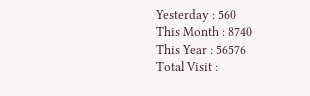Yesterday : 560
This Month : 8740
This Year : 56576
Total Visit :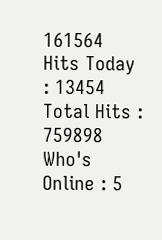161564
Hits Today : 13454
Total Hits : 759898
Who's Online : 5